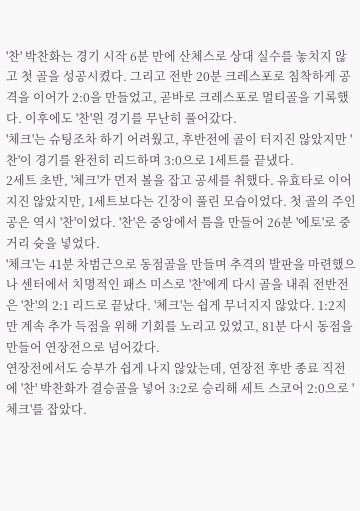'찬' 박찬화는 경기 시작 6분 만에 산체스로 상대 실수를 놓치지 않고 첫 골을 성공시켰다. 그리고 전반 20분 크레스포로 침착하게 공격을 이어가 2:0을 만들었고, 곧바로 크레스포로 멀티골을 기록했다. 이후에도 '찬'읜 경기를 무난히 풀어갔다.
'체크'는 슈팅조차 하기 어려웠고, 후반전에 골이 터지진 않았지만 '찬'이 경기를 완전히 리드하며 3:0으로 1세트를 끝냈다.
2세트 초반, '체크'가 먼저 볼을 잡고 공세를 취했다. 유효타로 이어지진 않았지만, 1세트보다는 긴장이 풀린 모습이었다. 첫 골의 주인공은 역시 '찬'이었다. '찬'은 중앙에서 틈을 만들어 26분 '에토'로 중거리 슛을 넣었다.
'체크'는 41분 차범근으로 동점골을 만들며 추격의 발판을 마련했으나 센터에서 치명적인 패스 미스로 '찬'에게 다시 골을 내줘 전반전은 '찬'의 2:1 리드로 끝났다. '체크'는 쉽게 무너지지 않았다. 1:2지만 계속 추가 득점을 위해 기회를 노리고 있었고, 81분 다시 동점을 만들어 연장전으로 넘어갔다.
연장전에서도 승부가 쉽게 나지 않았는데, 연장전 후반 종료 직전에 '찬' 박찬화가 결승골을 넣어 3:2로 승리해 세트 스코어 2:0으로 '체크'를 잡았다.